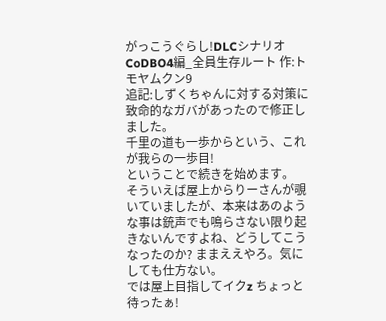がっこうぐらし!DLCシナリオ CoDBO4編_全員生存ルート 作:トモヤムクン9
追記:しずくちゃんに対する対策に致命的なガバがあったので修正しました。
千里の道も一歩からという、これが我らの一歩目!
ということで続きを始めます。
そういえば屋上からりーさんが覗いていましたが、本来はあのような事は銃声でも鳴らさない限り起きないんですよね、どうしてこうなったのか? ままええやろ。気にしても仕方ない。
では屋上目指してイクz ちょっと待ったぁ!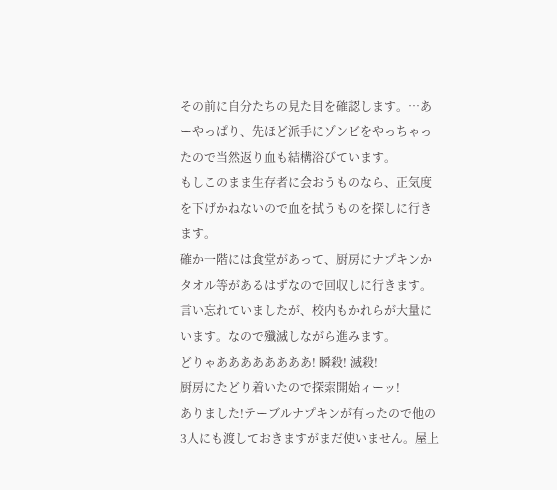その前に自分たちの見た目を確認します。…あーやっぱり、先ほど派手にゾンビをやっちゃったので当然返り血も結構浴びています。
もしこのまま生存者に会おうものなら、正気度を下げかねないので血を拭うものを探しに行きます。
確か一階には食堂があって、厨房にナプキンかタオル等があるはずなので回収しに行きます。
言い忘れていましたが、校内もかれらが大量にいます。なので殲滅しながら進みます。
どりゃああああああああ! 瞬殺! 滅殺!
厨房にたどり着いたので探索開始ィーッ!
ありました!テーブルナプキンが有ったので他の3人にも渡しておきますがまだ使いません。屋上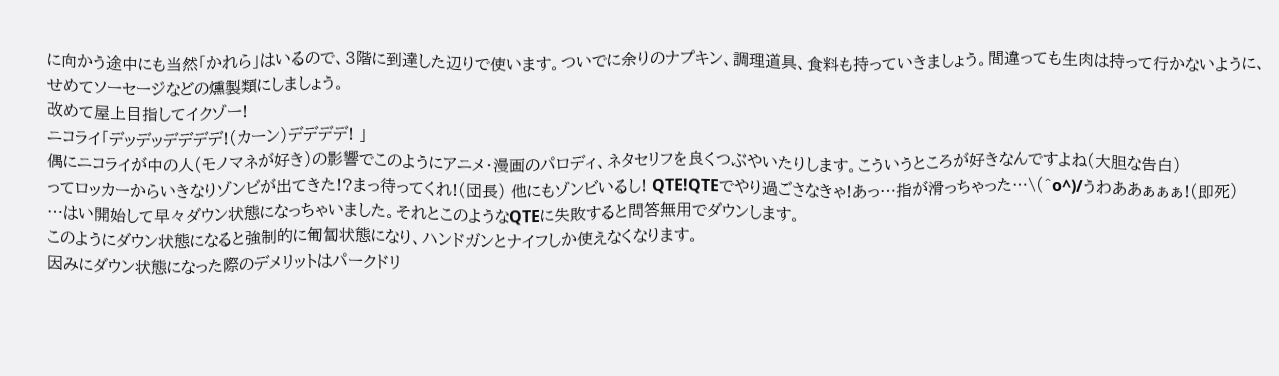に向かう途中にも当然「かれら」はいるので、3階に到達した辺りで使います。ついでに余りのナプキン、調理道具、食料も持っていきましょう。間違っても生肉は持って行かないように、せめてソーセージなどの燻製類にしましょう。
改めて屋上目指してイクゾー!
ニコライ「デッデッデデデデ!(カーン)デデデデ! 」
偶にニコライが中の人(モノマネが好き)の影響でこのようにアニメ・漫画のパロディ、ネタセリフを良くつぶやいたりします。こういうところが好きなんですよね(大胆な告白)
ってロッカーからいきなりゾンビが出てきた!?まっ待ってくれ!(団長) 他にもゾンビいるし! QTE!QTEでやり過ごさなきゃ!あっ…指が滑っちゃった…\(^o^)/うわああぁぁぁ!(即死)
…はい開始して早々ダウン状態になっちゃいました。それとこのようなQTEに失敗すると問答無用でダウンします。
このようにダウン状態になると強制的に匍匐状態になり、ハンドガンとナイフしか使えなくなります。
因みにダウン状態になった際のデメリットはパークドリ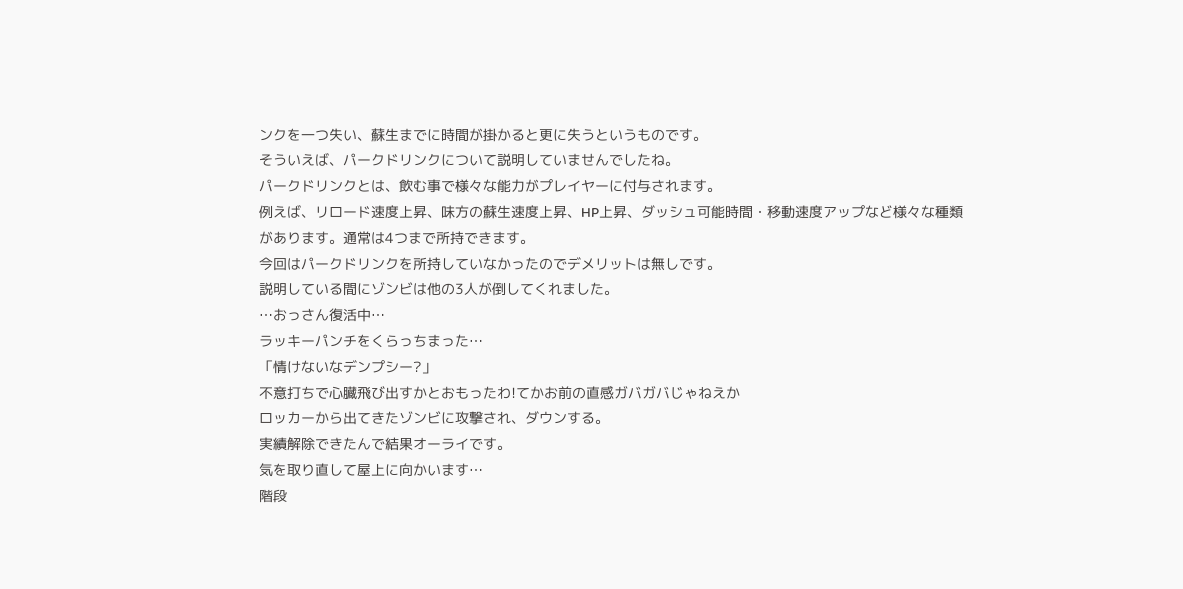ンクを一つ失い、蘇生までに時間が掛かると更に失うというものです。
そういえば、パークドリンクについて説明していませんでしたね。
パークドリンクとは、飲む事で様々な能力がプレイヤーに付与されます。
例えば、リロード速度上昇、味方の蘇生速度上昇、HP上昇、ダッシュ可能時間・移動速度アップなど様々な種類があります。通常は4つまで所持できます。
今回はパークドリンクを所持していなかったのでデメリットは無しです。
説明している間にゾンビは他の3人が倒してくれました。
…おっさん復活中…
ラッキーパンチをくらっちまった…
「情けないなデンプシー?」
不意打ちで心臓飛び出すかとおもったわ!てかお前の直感ガバガバじゃねえか
ロッカーから出てきたゾンビに攻撃され、ダウンする。
実績解除できたんで結果オーライです。
気を取り直して屋上に向かいます…
階段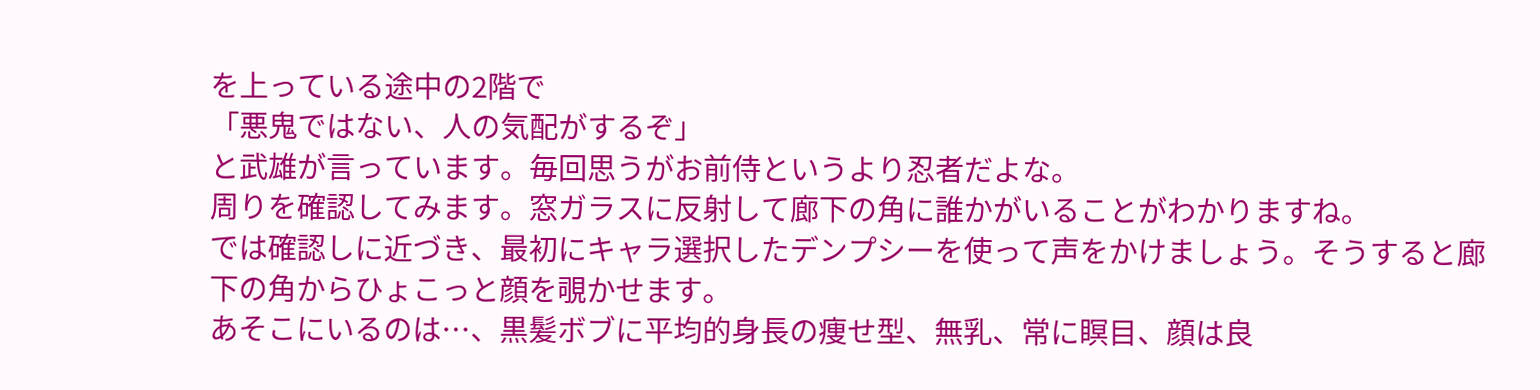を上っている途中の2階で
「悪鬼ではない、人の気配がするぞ」
と武雄が言っています。毎回思うがお前侍というより忍者だよな。
周りを確認してみます。窓ガラスに反射して廊下の角に誰かがいることがわかりますね。
では確認しに近づき、最初にキャラ選択したデンプシーを使って声をかけましょう。そうすると廊下の角からひょこっと顔を覗かせます。
あそこにいるのは…、黒髪ボブに平均的身長の痩せ型、無乳、常に瞑目、顔は良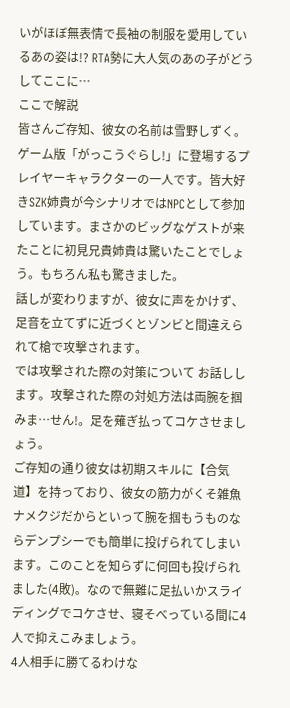いがほぼ無表情で長袖の制服を愛用しているあの姿は!? RTA勢に大人気のあの子がどうしてここに…
ここで解説
皆さんご存知、彼女の名前は雪野しずく。ゲーム版「がっこうぐらし!」に登場するプレイヤーキャラクターの一人です。皆大好きSZK姉貴が今シナリオではNPCとして参加しています。まさかのビッグなゲストが来たことに初見兄貴姉貴は驚いたことでしょう。もちろん私も驚きました。
話しが変わりますが、彼女に声をかけず、足音を立てずに近づくとゾンビと間違えられて槍で攻撃されます。
では攻撃された際の対策について お話しします。攻撃された際の対処方法は両腕を掴みま…せん!。足を薙ぎ払ってコケさせましょう。
ご存知の通り彼女は初期スキルに【合気道】を持っており、彼女の筋力がくそ雑魚ナメクジだからといって腕を掴もうものならデンプシーでも簡単に投げられてしまいます。このことを知らずに何回も投げられました(4敗)。なので無難に足払いかスライディングでコケさせ、寝そべっている間に4人で抑えこみましょう。
4人相手に勝てるわけな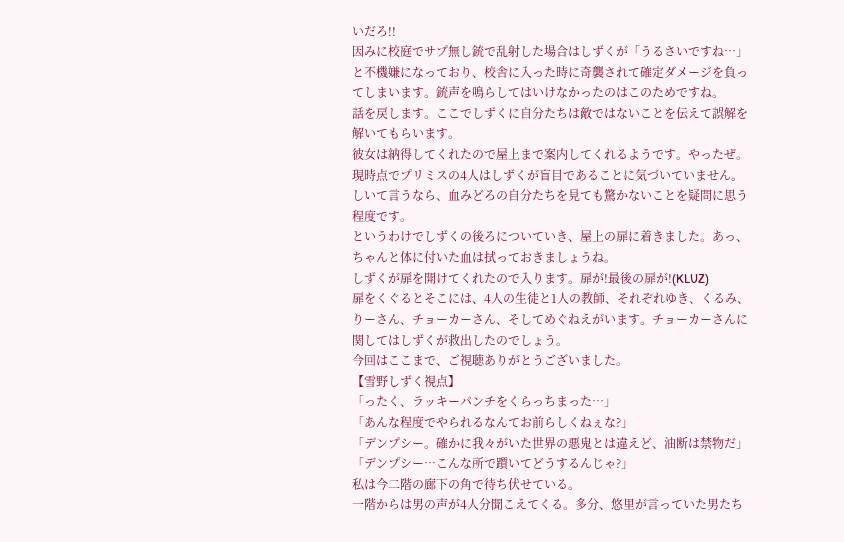いだろ!!
因みに校庭でサプ無し銃で乱射した場合はしずくが「うるさいですね…」と不機嫌になっており、校舎に入った時に奇襲されて確定ダメージを負ってしまいます。銃声を鳴らしてはいけなかったのはこのためですね。
話を戻します。ここでしずくに自分たちは敵ではないことを伝えて誤解を解いてもらいます。
彼女は納得してくれたので屋上まで案内してくれるようです。やったぜ。
現時点でプリミスの4人はしずくが盲目であることに気づいていません。しいて言うなら、血みどろの自分たちを見ても驚かないことを疑問に思う程度です。
というわけでしずくの後ろについていき、屋上の扉に着きました。あっ、ちゃんと体に付いた血は拭っておきましょうね。
しずくが扉を開けてくれたので入ります。扉が!最後の扉が!(KLUZ)
扉をくぐるとそこには、4人の生徒と1人の教師、それぞれゆき、くるみ、りーさん、チョーカーさん、そしてめぐねえがいます。チョーカーさんに関してはしずくが救出したのでしょう。
今回はここまで、ご視聴ありがとうございました。
【雪野しずく視点】
「ったく、ラッキーパンチをくらっちまった…」
「あんな程度でやられるなんてお前らしくねぇな?」
「デンプシー。確かに我々がいた世界の悪鬼とは違えど、油断は禁物だ」
「デンプシー…こんな所で躓いてどうするんじゃ?」
私は今二階の廊下の角で待ち伏せている。
一階からは男の声が4人分聞こえてくる。多分、悠里が言っていた男たち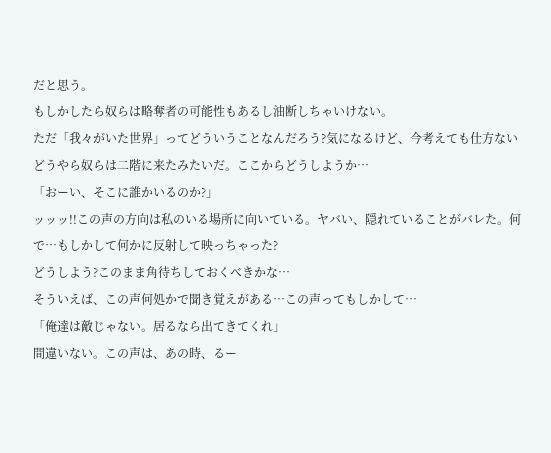だと思う。
もしかしたら奴らは略奪者の可能性もあるし油断しちゃいけない。
ただ「我々がいた世界」ってどういうことなんだろう?気になるけど、今考えても仕方ない
どうやら奴らは二階に来たみたいだ。ここからどうしようか…
「おーい、そこに誰かいるのか?」
ッッッ!!この声の方向は私のいる場所に向いている。ヤバい、隠れていることがバレた。何で…もしかして何かに反射して映っちゃった?
どうしよう?このまま角待ちしておくべきかな…
そういえば、この声何処かで聞き覚えがある…この声ってもしかして…
「俺達は敵じゃない。居るなら出てきてくれ」
間違いない。この声は、あの時、るー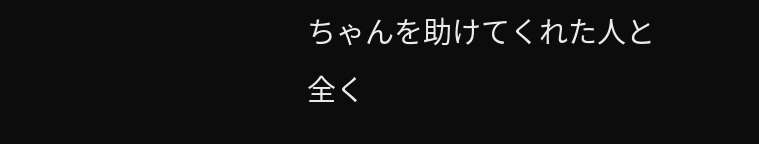ちゃんを助けてくれた人と
全く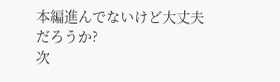本編進んでないけど大丈夫だろうか?
次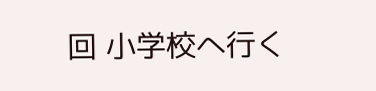回 小学校へ行く